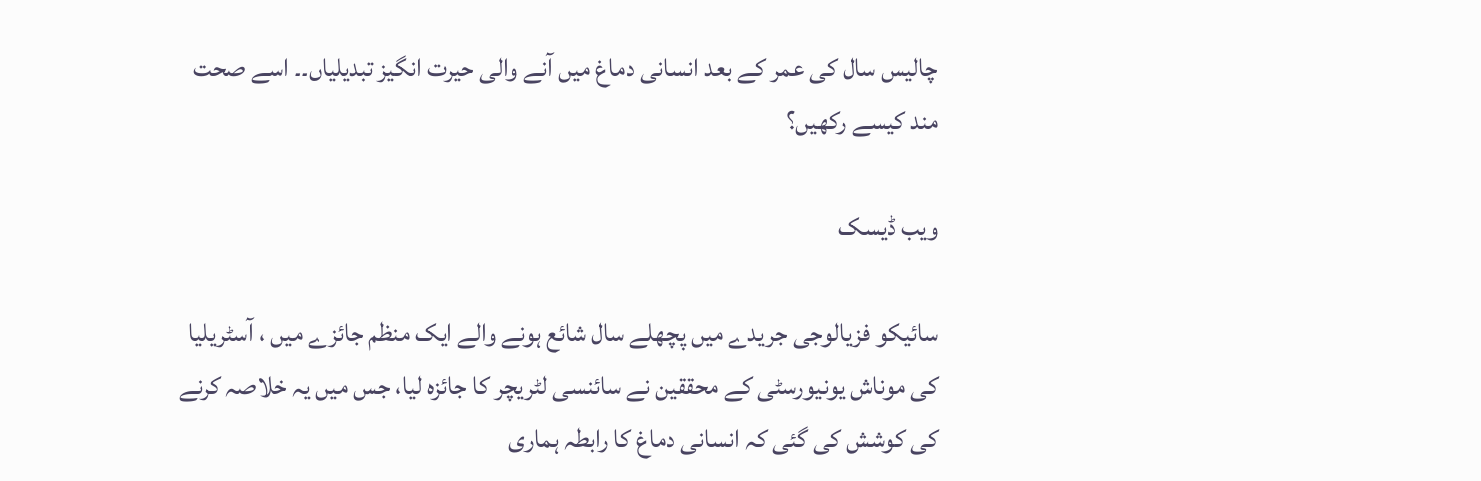چالیس سال کی عمر کے بعد انسانی دماغ میں آنے والی حیرت انگیز تبدیلیاں۔۔ اسے صحت مند کیسے رکھیں؟

ویب ڈیسک

سائیکو فزیالوجی جریدے میں پچھلے سال شائع ہونے والے ایک منظم جائزے میں ، آسٹریلیا کی موناش یونیورسٹی کے محققین نے سائنسی لٹریچر کا جائزہ لیا، جس میں یہ خلاصہ کرنے کی کوشش کی گئی کہ انسانی دماغ کا رابطہ ہماری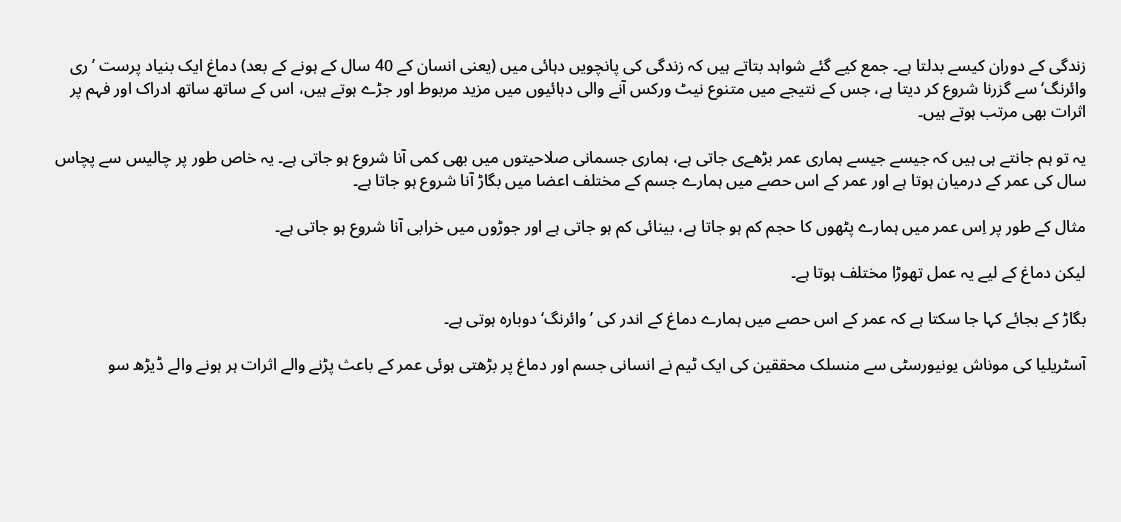زندگی کے دوران کیسے بدلتا ہے۔ جمع کیے گئے شواہد بتاتے ہیں کہ زندگی کی پانچویں دہائی میں (یعنی انسان کے 40 سال کے ہونے کے بعد) دماغ ایک بنیاد پرست ’ری وائرنگ‘ سے گزرنا شروع کر دیتا ہے، جس کے نتیجے میں متنوع نیٹ ورکس آنے والی دہائیوں میں مزید مربوط اور جڑے ہوتے ہیں، اس کے ساتھ ساتھ ادراک اور فہم پر اثرات بھی مرتب ہوتے ہیں۔

یہ تو ہم جانتے ہی ہیں کہ جیسے جیسے ہماری عمر بڑھےی جاتی ہے، ہماری جسمانی صلاحیتوں میں بھی کمی آنا شروع ہو جاتی ہے۔ یہ خاص طور پر چالیس سے پچاس سال کی عمر کے درمیان ہوتا ہے اور عمر کے اس حصے میں ہمارے جسم کے مختلف اعضا میں بگاڑ آنا شروع ہو جاتا ہے۔

مثال کے طور پر اِس عمر میں ہمارے پٹھوں کا حجم کم ہو جاتا ہے، بینائی کم ہو جاتی ہے اور جوڑوں میں خرابی آنا شروع ہو جاتی ہے۔

لیکن دماغ کے لیے یہ عمل تھوڑا مختلف ہوتا ہے۔

بگاڑ کے بجائے کہا جا سکتا ہے کہ عمر کے اس حصے میں ہمارے دماغ کے اندر کی ’وائرنگ‘ دوبارہ ہوتی ہے۔

آسٹریلیا کی موناش یونیورسٹی سے منسلک محققین کی ایک ٹیم نے انسانی جسم اور دماغ پر بڑھتی ہوئی عمر کے باعث پڑنے والے اثرات ہر ہونے والے ڈیڑھ سو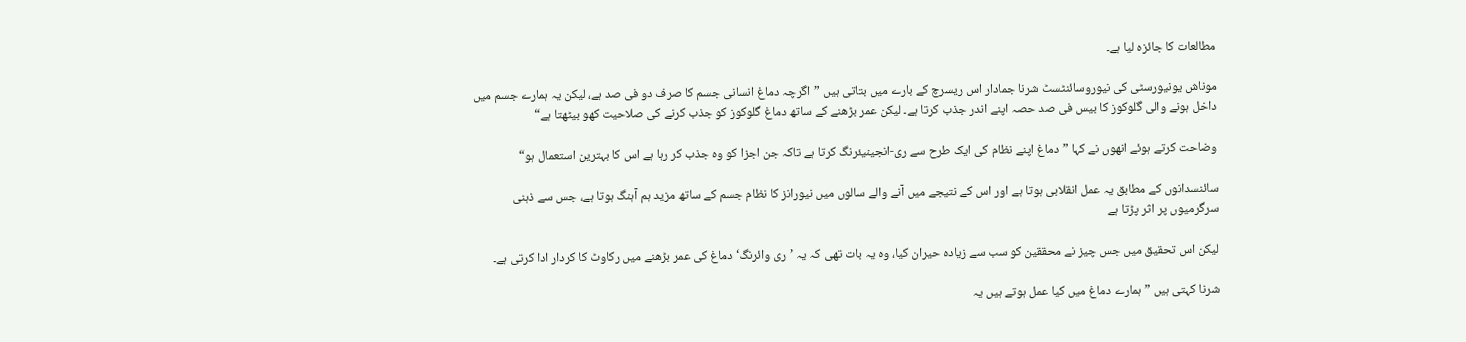مطالعات کا جائزہ لیا ہے۔

موناش یونیورسٹی کی نیوروسائنٹسٹ شرنا جمادار اس ریسرچ کے بارے میں بتاتی ہیں ”اگرچہ دماغ انسانی جسم کا صرف دو فی صد ہے، لیکن یہ ہمارے جسم میں داخل ہونے والی گلوکوز کا بیس فی صد حصہ اپنے اندر جذب کرتا ہے۔ لیکن عمر بڑھنے کے ساتھ دماغ گلوکوز کو جذب کرنے کی صلاحیت کھو بیٹھتا ہے“

وضاحت کرتے ہوئے انھوں نے کہا ”دماغ اپنے نظام کی ایک طرح سے ری-انجینیئرنگ کرتا ہے تاکہ جن اجزا کو وہ جذب کر رہا ہے اس کا بہترین استعمال ہو“

سائنسدانوں کے مطابق یہ عمل انقلابی ہوتا ہے اور اس کے نتیجے میں آنے والے سالوں میں نیورانز کا نظام جسم کے ساتھ مزید ہم آہنگ ہوتا ہے، جس سے ذہنی سرگرمیوں پر اثر پڑتا ہے

لیکن اس تحقیق میں جس چیز نے محققین کو سب سے زیادہ حیران کیا، وہ یہ بات تھی کہ یہ ’ری وائرنگ‘ دماغ کی عمر بڑھنے میں رکاوٹ کا کردار ادا کرتی ہے۔

شرنا کہتی ہیں ”ہمارے دماغ میں کیا عمل ہوتے ہیں یہ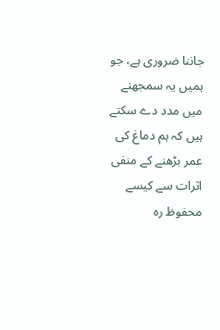جاننا ضروری ہے، جو ہمیں یہ سمجھنے میں مدد دے سکتے ہیں کہ ہم دماغ کی عمر بڑھنے کے منفی اثرات سے کیسے محفوظ رہ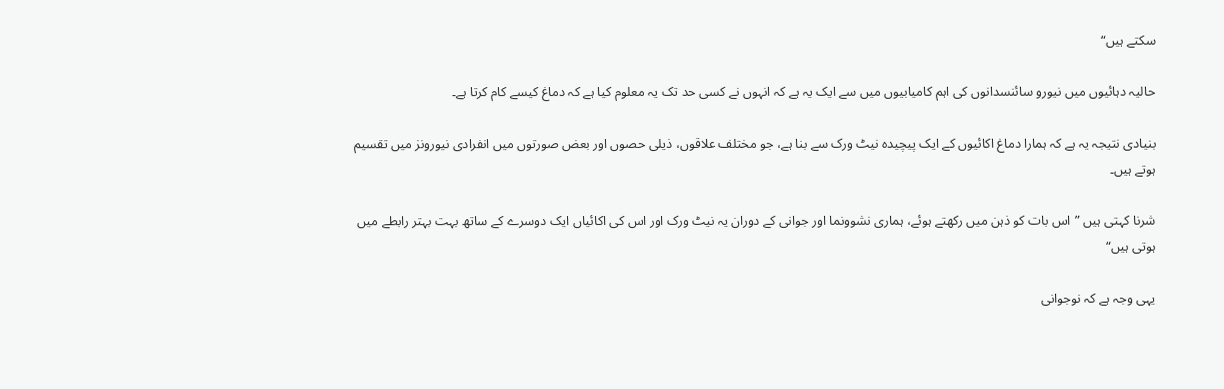سکتے ہیں“

حالیہ دہائیوں میں نیورو سائنسدانوں کی اہم کامیابیوں میں سے ایک یہ ہے کہ انہوں نے کسی حد تک یہ معلوم کیا ہے کہ دماغ کیسے کام کرتا ہے۔

بنیادی نتیجہ یہ ہے کہ ہمارا دماغ اکائیوں کے ایک پیچیدہ نیٹ ورک سے بنا ہے، جو مختلف علاقوں، ذیلی حصوں اور بعض صورتوں میں انفرادی نیورونز میں تقسیم ہوتے ہیں۔

شرنا کہتی ہیں ”اس بات کو ذہن میں رکھتے ہوئے، ہماری نشوونما اور جوانی کے دوران یہ نیٹ ورک اور اس کی اکائیاں ایک دوسرے کے ساتھ بہت بہتر رابطے میں ہوتی ہیں“

یہی وجہ ہے کہ نوجوانی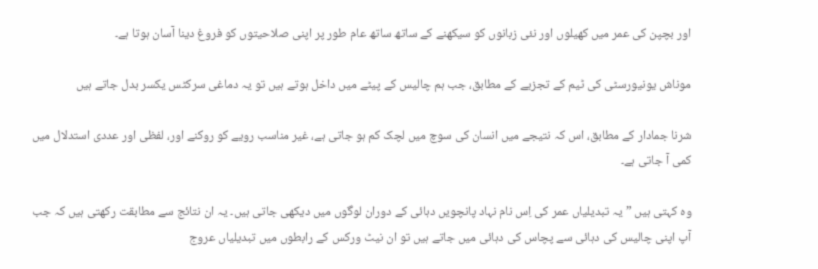اور بچپن کی عمر میں کھیلوں اور نئی زبانوں کو سیکھنے کے ساتھ ساتھ عام طور پر اپنی صلاحیتوں کو فروغ دینا آسان ہوتا ہے۔

موناش یونیورسٹی کی ٹیم کے تجزیے کے مطابق، جب ہم چالیس کے پیٹے میں داخل ہوتے ہیں تو یہ دماغی سرکٹس یکسر بدل جاتے ہیں

شرنا جمادار کے مطابق، اس کہ نتیجے میں انسان کی سوچ میں لچک کم ہو جاتی ہے، غیر مناسب رویے کو روکنے اور، لفظی اور عددی استدلال میں کمی آ جاتی ہے۔

وہ کہتی ہیں ”یہ تبدیلیاں عمر کی اِس نام نہاد پانچویں دہائی کے دوران لوگوں میں دیکھی جاتی ہیں۔ یہ ان نتائج سے مطابقت رکھتی ہیں کہ جب آپ اپنی چالیس کی دہائی سے پچاس کی دہائی میں جاتے ہیں تو ان نیٹ ورکس کے رابطوں میں تبدیلیاں عروج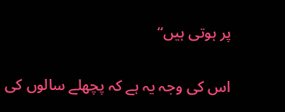پر ہوتی ہیں“

اس کی وجہ یہ ہے کہ پچھلے سالوں کی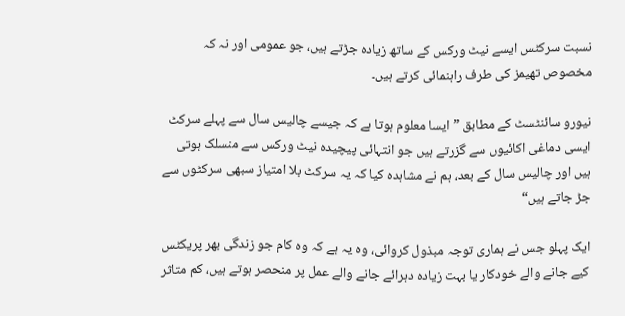نسبت سرکٹس ایسے نیٹ ورکس کے ساتھ زیادہ جڑتے ہیں، جو عمومی اور نہ کہ مخصوص تھیمز کی طرف راہنمائی کرتے ہیں۔

نیورو سائنٹسٹ کے مطابق ”ایسا معلوم ہوتا ہے کہ جیسے چالیس سال سے پہلے سرکٹ ایسی دماغی اکائیوں سے گزرتے ہیں جو انتہائی پیچیدہ نیٹ ورکس سے منسلک ہوتی ہیں اور چالیس سال کے بعد، ہم نے مشاہدہ کیا کہ یہ سرکٹ بلا امتیاز سبھی سرکٹوں سے جڑ جاتے ہیں“

ایک پہلو جس نے ہماری توجہ مبذول کروائی، وہ یہ ہے کہ وہ کام جو زندگی بھر پریکٹس کیے جانے والے خودکار یا بہت زیادہ دہرائے جانے والے عمل پر منحصر ہوتے ہیں، کم متاثر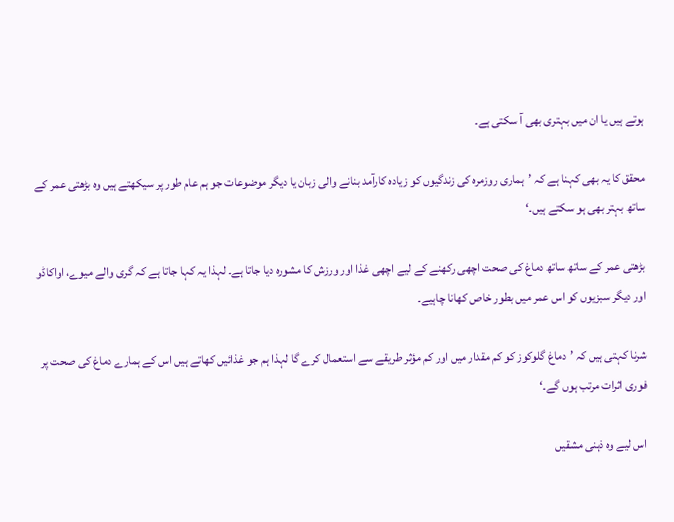ہوتے ہیں یا ان میں بہتری بھی آ سکتی ہے۔

محقق کا یہ بھی کہنا ہے کہ ’ہماری روزمرہ کی زندگیوں کو زیادہ کارآمد بنانے والی زبان یا دیگر موضوعات جو ہم عام طور پر سیکھتے ہیں وہ بڑھتی عمر کے ساتھ بہتر بھی ہو سکتے ہیں۔‘

بڑھتی عمر کے ساتھ ساتھ دماغ کی صحت اچھی رکھنے کے لیے اچھی غذا اور ورزش کا مشورہ دیا جاتا ہے۔ لہذا یہ کہا جاتا ہے کہ گری والے میوے، اواکاڈو اور دیگر سبزیوں کو اس عمر میں بطور خاص کھانا چاہیے۔

شرنا کہتی ہیں کہ ’دماغ گلوکوز کو کم مقدار میں اور کم مؤثر طریقے سے استعمال کرے گا لہذا ہم جو غذائیں کھاتے ہیں اس کے ہمارے دماغ کی صحت پر فوری اثرات مرتب ہوں گے۔‘

اس لیے وہ ذہنی مشقیں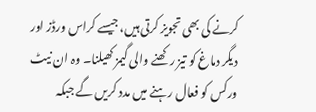کرنے کی بھی تجویز کرتی ہیں، جیسے کراس ورڈز اور دیگر دماغ کو تیز رکھنے والی گیمز کھیلنا۔ وہ ان نیٹ ورکس کو فعال رہنے میں مدد کریں گے جبکہ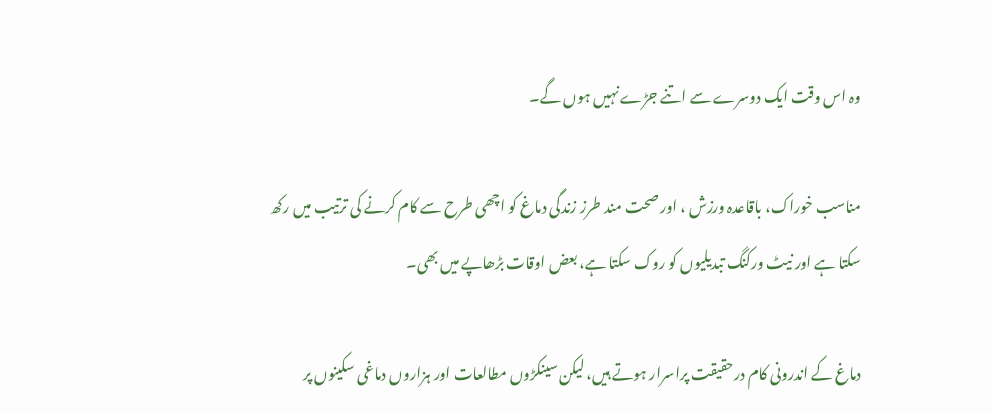وہ اس وقت ایک دوسرے سے اتنے جڑے نہیں ہوں گے۔

مناسب خوراک، باقاعدہ ورزش ، اور صحت مند طرز زندگی دماغ کو اچھی طرح سے کام کرنے کی ترتیب میں رکھ سکتا ہے اور نیٹ ورکنگ تبدیلیوں کو روک سکتا ہے، بعض اوقات بڑھاپے میں بھی۔

دماغ کے اندرونی کام درحقیقت پراسرار ہوتے ہیں، لیکن سینکڑوں مطالعات اور ہزاروں دماغی سکینوں پر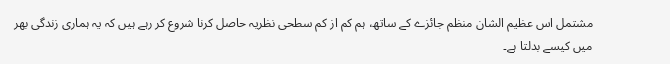مشتمل اس عظیم الشان منظم جائزے کے ساتھ، ہم کم از کم سطحی نظریہ حاصل کرنا شروع کر رہے ہیں کہ یہ ہماری زندگی بھر میں کیسے بدلتا ہے۔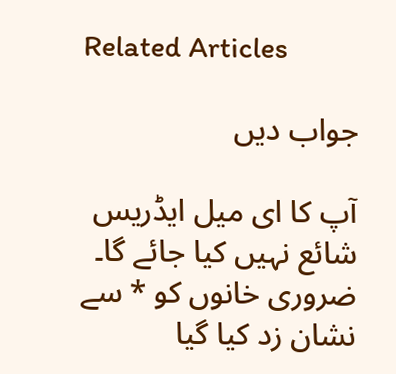Related Articles

جواب دیں

آپ کا ای میل ایڈریس شائع نہیں کیا جائے گا۔ ضروری خانوں کو * سے نشان زد کیا گیا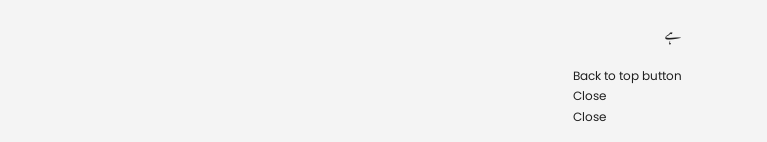ہے

Back to top button
Close
Close